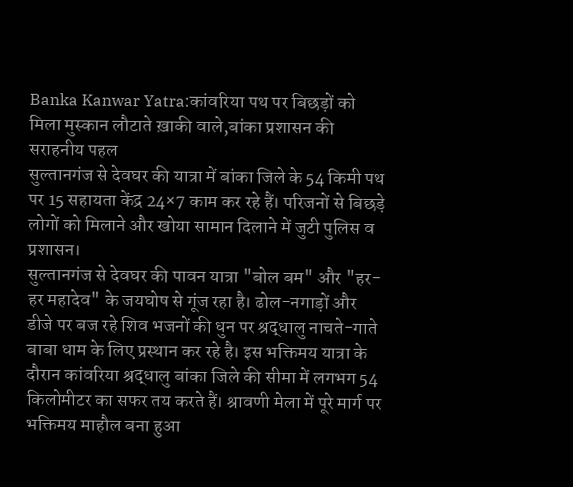Banka Kanwar Yatra:कांवरिया पथ पर बिछड़ों को मिला मुस्कान लौटाते ख़ाकी वाले,बांका प्रशासन की सराहनीय पहल
सुल्तानगंज से देवघर की यात्रा में बांका जिले के 54 किमी पथ पर 15 सहायता केंद्र 24×7 काम कर रहे हैं। परिजनों से बिछड़े लोगों को मिलाने और खोया सामान दिलाने में जुटी पुलिस व प्रशासन।
सुल्तानगंज से देवघर की पावन यात्रा "बोल बम" और "हर-हर महादेव" के जयघोष से गूंज रहा है। ढोल-नगाड़ों और डीजे पर बज रहे शिव भजनों की धुन पर श्रद्धालु नाचते-गाते बाबा धाम के लिए प्रस्थान कर रहे है। इस भक्तिमय यात्रा के दौरान कांवरिया श्रद्धालु बांका जिले की सीमा में लगभग 54 किलोमीटर का सफर तय करते हैं। श्रावणी मेला में पूरे मार्ग पर भक्तिमय माहौल बना हुआ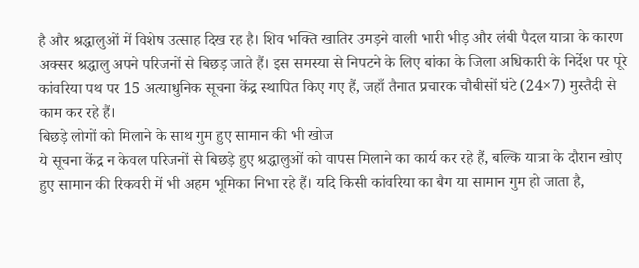है और श्रद्धालुओं में विशेष उत्साह दिख रह है। शिव भक्ति खातिर उमड़ने वाली भारी भीड़ और लंबी पैदल यात्रा के कारण अक्सर श्रद्धालु अपने परिजनों से बिछड़ जाते हैं। इस समस्या से निपटने के लिए बांका के जिला अधिकारी के निर्देश पर पूरे कांवरिया पथ पर 15 अत्याधुनिक सूचना केंद्र स्थापित किए गए हैं, जहाँ तैनात प्रचारक चौबीसों घंटे (24×7) मुस्तैदी से काम कर रहे हैं।
बिछड़े लोगों को मिलाने के साथ गुम हुए सामान की भी खोज
ये सूचना केंद्र न केवल परिजनों से बिछड़े हुए श्रद्धालुओं को वापस मिलाने का कार्य कर रहे हैं, बल्कि यात्रा के दौरान खोए हुए सामान की रिकवरी में भी अहम भूमिका निभा रहे हैं। यदि किसी कांवरिया का बैग या सामान गुम हो जाता है,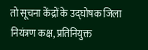तो सूचना केंद्रों के उद्घोषक जिला नियंत्रण कक्ष, प्रतिनियुक्त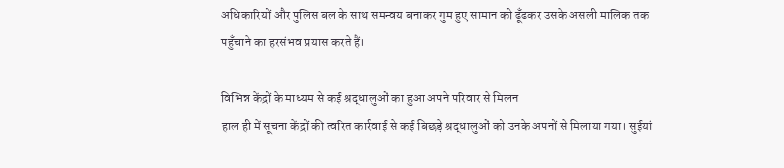अधिकारियों और पुलिस बल के साथ समन्वय बनाकर गुम हुए सामान को ढूँढकर उसके असली मालिक तक पहुँचाने का हरसंभव प्रयास करते हैं।

विभिन्न केंद्रों के माध्यम से कई श्रद्धालुओं का हुआ अपने परिवार से मिलन
हाल ही में सूचना केंद्रों की त्वरित कार्रवाई से कई बिछड़े श्रद्धालुओं को उनके अपनों से मिलाया गया। सुईयां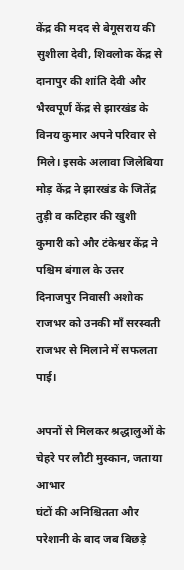केंद्र की मदद से बेगूसराय की सुशीला देवी, शिवलोक केंद्र से दानापुर की शांति देवी और भैरवपूर्ण केंद्र से झारखंड के विनय कुमार अपने परिवार से मिले। इसके अलावा जिलेबिया मोड़ केंद्र ने झारखंड के जितेंद्र तुड़ी व कटिहार की खुशी कुमारी को और टंकेश्वर केंद्र ने पश्चिम बंगाल के उत्तर दिनाजपुर निवासी अशोक राजभर को उनकी माँ सरस्वती राजभर से मिलाने में सफलता पाई।

अपनों से मिलकर श्रद्धालुओं के चेहरे पर लौटी मुस्कान, जताया आभार
घंटों की अनिश्चितता और परेशानी के बाद जब बिछड़े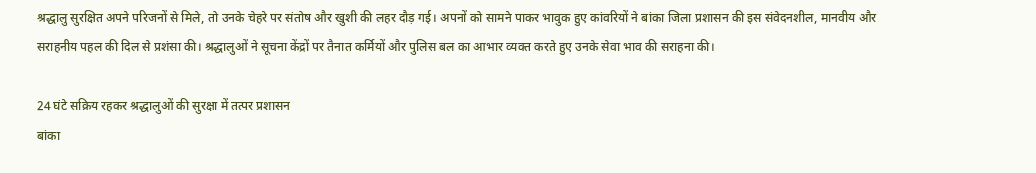श्रद्धालु सुरक्षित अपने परिजनों से मिले, तो उनके चेहरे पर संतोष और खुशी की लहर दौड़ गई। अपनों को सामने पाकर भावुक हुए कांवरियों ने बांका जिला प्रशासन की इस संवेदनशील, मानवीय और सराहनीय पहल की दिल से प्रशंसा की। श्रद्धालुओं ने सूचना केंद्रों पर तैनात कर्मियों और पुलिस बल का आभार व्यक्त करते हुए उनके सेवा भाव की सराहना की।

24 घंटे सक्रिय रहकर श्रद्धालुओं की सुरक्षा में तत्पर प्रशासन
बांका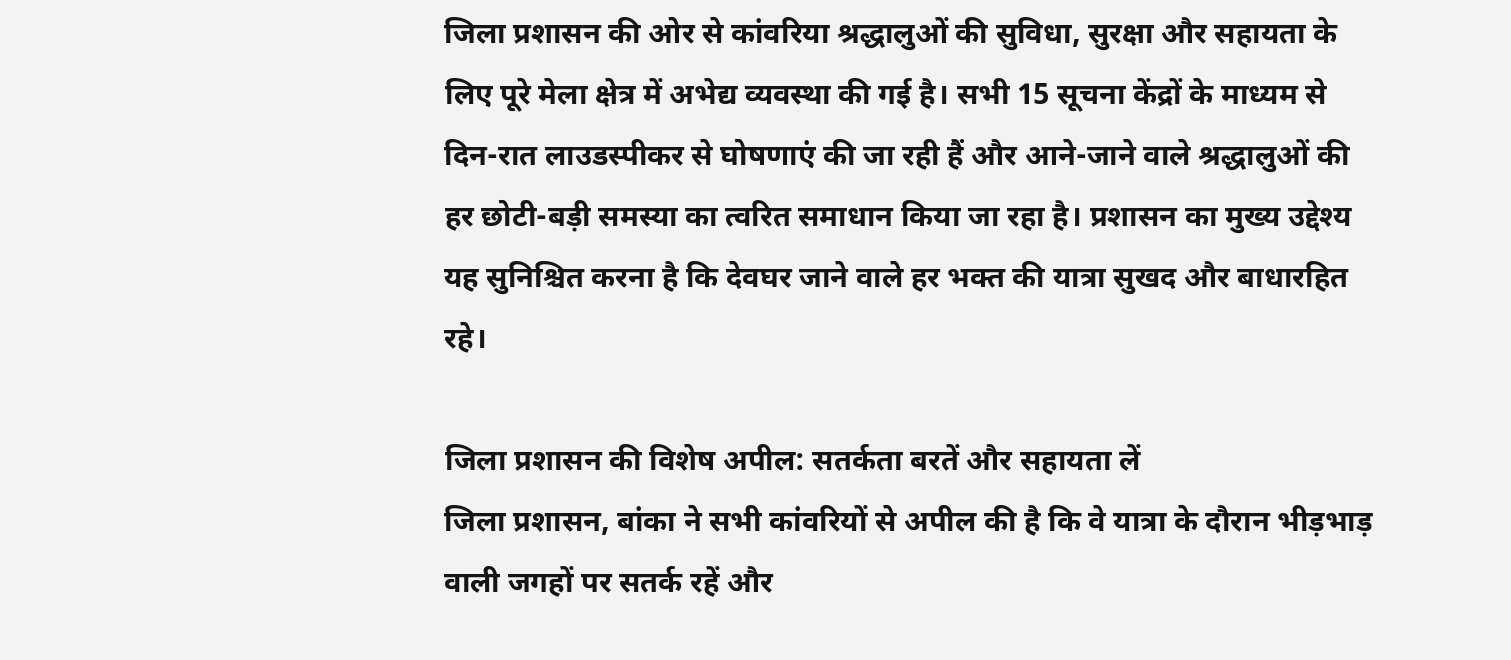जिला प्रशासन की ओर से कांवरिया श्रद्धालुओं की सुविधा, सुरक्षा और सहायता के लिए पूरे मेला क्षेत्र में अभेद्य व्यवस्था की गई है। सभी 15 सूचना केंद्रों के माध्यम से दिन-रात लाउडस्पीकर से घोषणाएं की जा रही हैं और आने-जाने वाले श्रद्धालुओं की हर छोटी-बड़ी समस्या का त्वरित समाधान किया जा रहा है। प्रशासन का मुख्य उद्देश्य यह सुनिश्चित करना है कि देवघर जाने वाले हर भक्त की यात्रा सुखद और बाधारहित रहे।

जिला प्रशासन की विशेष अपील: सतर्कता बरतें और सहायता लें
जिला प्रशासन, बांका ने सभी कांवरियों से अपील की है कि वे यात्रा के दौरान भीड़भाड़ वाली जगहों पर सतर्क रहें और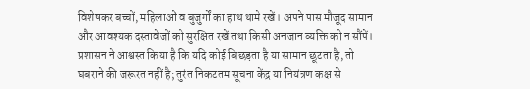विशेषकर बच्चों, महिलाओं व बुजुर्गों का हाथ थामे रखें। अपने पास मौजूद सामान और आवश्यक दस्तावेजों को सुरक्षित रखें तथा किसी अनजान व्यक्ति को न सौंपें। प्रशासन ने आश्वस्त किया है कि यदि कोई बिछड़ता है या सामान छूटता है, तो घबराने की जरूरत नहीं है; तुरंत निकटतम सूचना केंद्र या नियंत्रण कक्ष से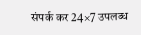संपर्क कर 24×7 उपलब्ध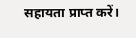सहायता प्राप्त करें।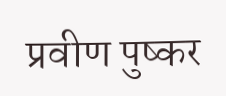प्रवीण पुष्कर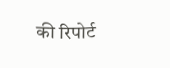की रिपोर्ट